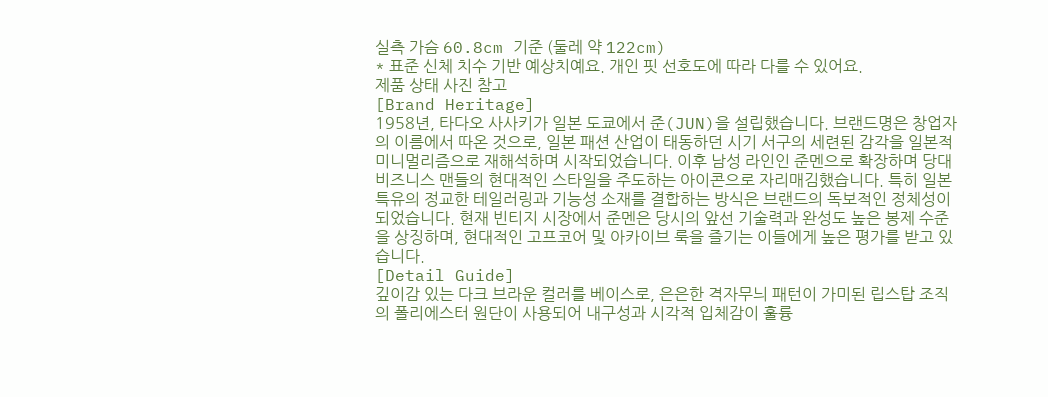실측 가슴 60.8cm 기준 (둘레 약 122cm)
* 표준 신체 치수 기반 예상치예요. 개인 핏 선호도에 따라 다를 수 있어요.
제품 상태 사진 참고
[Brand Heritage]
1958년, 타다오 사사키가 일본 도쿄에서 준(JUN)을 설립했습니다. 브랜드명은 창업자의 이름에서 따온 것으로, 일본 패션 산업이 태동하던 시기 서구의 세련된 감각을 일본적 미니멀리즘으로 재해석하며 시작되었습니다. 이후 남성 라인인 준멘으로 확장하며 당대 비즈니스 맨들의 현대적인 스타일을 주도하는 아이콘으로 자리매김했습니다. 특히 일본 특유의 정교한 테일러링과 기능성 소재를 결합하는 방식은 브랜드의 독보적인 정체성이 되었습니다. 현재 빈티지 시장에서 준멘은 당시의 앞선 기술력과 완성도 높은 봉제 수준을 상징하며, 현대적인 고프코어 및 아카이브 룩을 즐기는 이들에게 높은 평가를 받고 있습니다.
[Detail Guide]
깊이감 있는 다크 브라운 컬러를 베이스로, 은은한 격자무늬 패턴이 가미된 립스탑 조직의 폴리에스터 원단이 사용되어 내구성과 시각적 입체감이 훌륭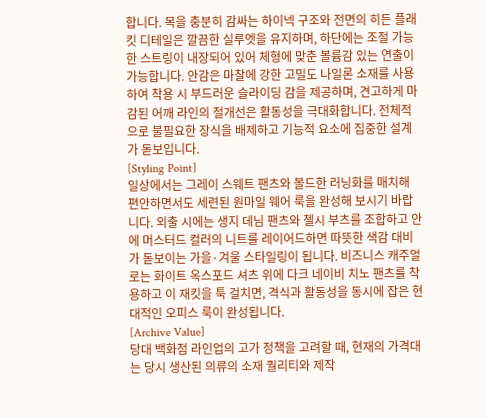합니다. 목을 충분히 감싸는 하이넥 구조와 전면의 히든 플래킷 디테일은 깔끔한 실루엣을 유지하며, 하단에는 조절 가능한 스트링이 내장되어 있어 체형에 맞춘 볼륨감 있는 연출이 가능합니다. 안감은 마찰에 강한 고밀도 나일론 소재를 사용하여 착용 시 부드러운 슬라이딩 감을 제공하며, 견고하게 마감된 어깨 라인의 절개선은 활동성을 극대화합니다. 전체적으로 불필요한 장식을 배제하고 기능적 요소에 집중한 설계가 돋보입니다.
[Styling Point]
일상에서는 그레이 스웨트 팬츠와 볼드한 러닝화를 매치해 편안하면서도 세련된 원마일 웨어 룩을 완성해 보시기 바랍니다. 외출 시에는 생지 데님 팬츠와 첼시 부츠를 조합하고 안에 머스터드 컬러의 니트를 레이어드하면 따뜻한 색감 대비가 돋보이는 가을·겨울 스타일링이 됩니다. 비즈니스 캐주얼로는 화이트 옥스포드 셔츠 위에 다크 네이비 치노 팬츠를 착용하고 이 재킷을 툭 걸치면, 격식과 활동성을 동시에 잡은 현대적인 오피스 룩이 완성됩니다.
[Archive Value]
당대 백화점 라인업의 고가 정책을 고려할 때, 현재의 가격대는 당시 생산된 의류의 소재 퀄리티와 제작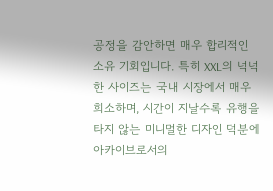공정을 감안하면 매우 합리적인 소유 기회입니다. 특히 XXL의 넉넉한 사이즈는 국내 시장에서 매우 희소하며, 시간이 지날수록 유행을 타지 않는 미니멀한 디자인 덕분에 아카이브로서의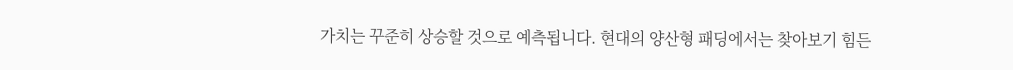가치는 꾸준히 상승할 것으로 예측됩니다. 현대의 양산형 패딩에서는 찾아보기 힘든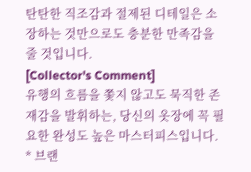탄탄한 직조감과 절제된 디테일은 소장하는 것만으로도 충분한 만족감을 줄 것입니다.
[Collector's Comment]
유행의 흐름을 쫓지 않고도 묵직한 존재감을 발휘하는, 당신의 옷장에 꼭 필요한 완성도 높은 마스터피스입니다.
* 브랜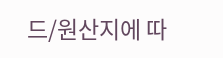드/원산지에 따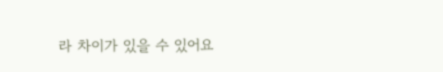라 차이가 있을 수 있어요